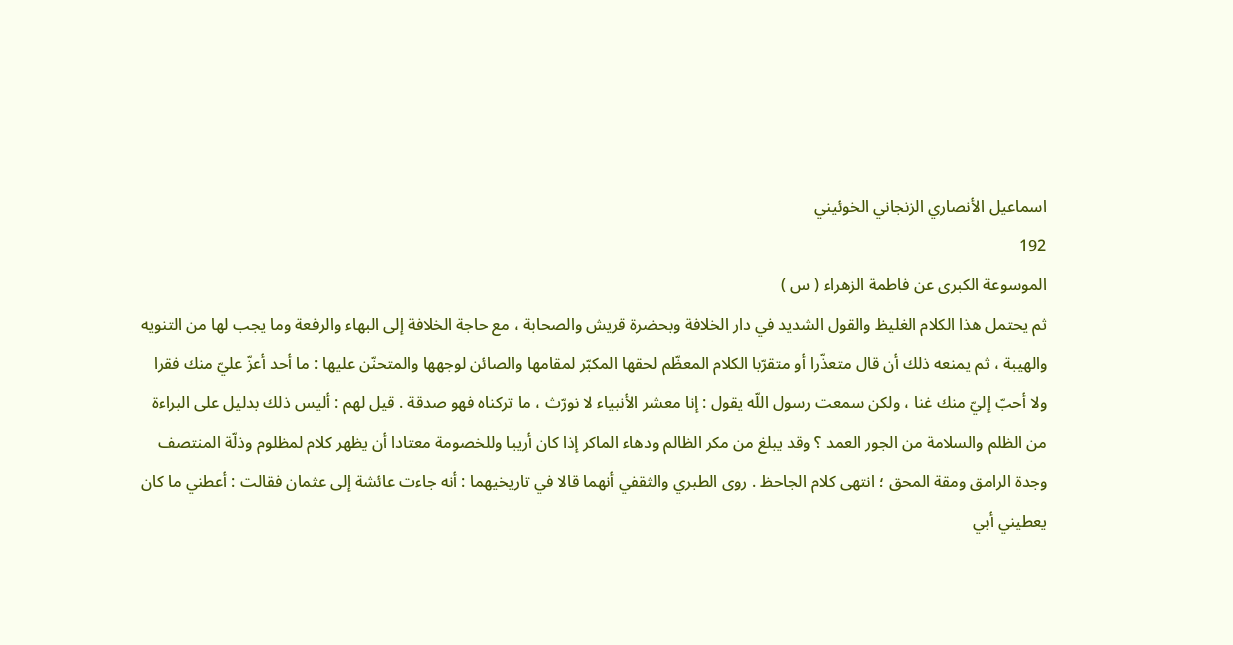اسماعيل الأنصاري الزنجاني الخوئيني
192
الموسوعة الكبرى عن فاطمة الزهراء ( س )
ثم يحتمل هذا الكلام الغليظ والقول الشديد في دار الخلافة وبحضرة قريش والصحابة ، مع حاجة الخلافة إلى البهاء والرفعة وما يجب لها من التنويه والهيبة ، ثم يمنعه ذلك أن قال متعذّرا أو متقرّبا الكلام المعظّم لحقها المكبّر لمقامها والصائن لوجهها والمتحنّن عليها : ما أحد أعزّ عليّ منك فقرا ولا أحبّ إليّ منك غنا ، ولكن سمعت رسول اللّه يقول : إنا معشر الأنبياء لا نورّث ، ما تركناه فهو صدقة . قيل لهم : أليس ذلك بدليل على البراءة من الظلم والسلامة من الجور العمد ؟ وقد يبلغ من مكر الظالم ودهاء الماكر إذا كان أريبا وللخصومة معتادا أن يظهر كلام لمظلوم وذلّة المنتصف وجدة الرامق ومقة المحق ؛ انتهى كلام الجاحظ . روى الطبري والثقفي أنهما قالا في تاريخيهما : أنه جاءت عائشة إلى عثمان فقالت : أعطني ما كان يعطيني أبي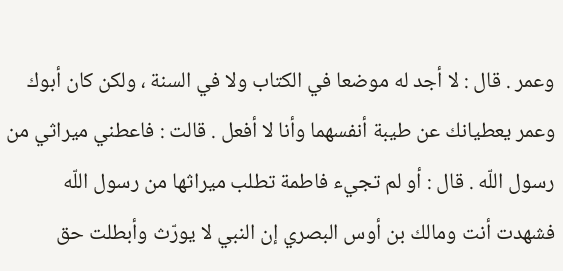وعمر . قال : لا أجد له موضعا في الكتاب ولا في السنة ، ولكن كان أبوك وعمر يعطيانك عن طيبة أنفسهما وأنا لا أفعل . قالت : فاعطني ميراثي من رسول اللّه . قال : أو لم تجيء فاطمة تطلب ميراثها من رسول اللّه فشهدت أنت ومالك بن أوس البصري إن النبي لا يورّث وأبطلت حق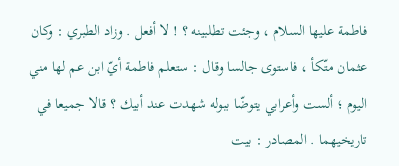فاطمة عليها السلام ، وجئت تطلبينه ؟ ! لا أفعل . وزاد الطبري : وكان عثمان متّكأ ، فاستوى جالسا وقال : ستعلم فاطمة أيّ ابن عم لها مني اليوم ؛ ألست وأعرابي يتوضّا ببوله شهدت عند أبيك ؟ قالا جميعا في تاريخيهما . المصادر : بيت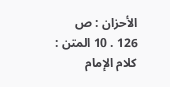الأحزان : ص 126 . 10 المتن : كلام الإمام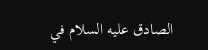الصادق عليه السلام في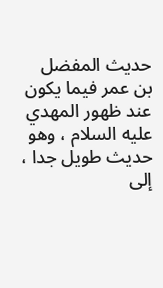حديث المفضل بن عمر فيما يكون عند ظهور المهدي عليه السلام ، وهو حديث طويل جدا ، إلى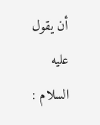أن يقول عليه السلام :